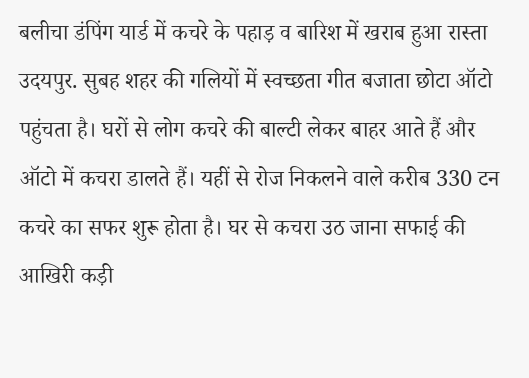बलीचा डंपिंग यार्ड में कचरे के पहाड़ व बारिश में खराब हुआ रास्ता
उदयपुर. सुबह शहर की गलियों में स्वच्छता गीत बजाता छोटा ऑटो पहुंचता है। घरों से लोग कचरे की बाल्टी लेकर बाहर आते हैं और ऑटो में कचरा डालते हैं। यहीं से रोज निकलने वाले करीब 330 टन कचरे का सफर शुरू होता है। घर से कचरा उठ जाना सफाई की आखिरी कड़ी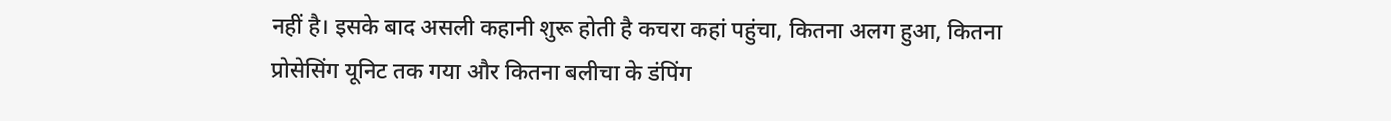नहीं है। इसके बाद असली कहानी शुरू होती है कचरा कहां पहुंचा, कितना अलग हुआ, कितना प्रोसेसिंग यूनिट तक गया और कितना बलीचा के डंपिंग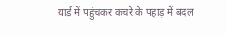यार्ड में पहुंचकर कचरे के पहाड़ में बदल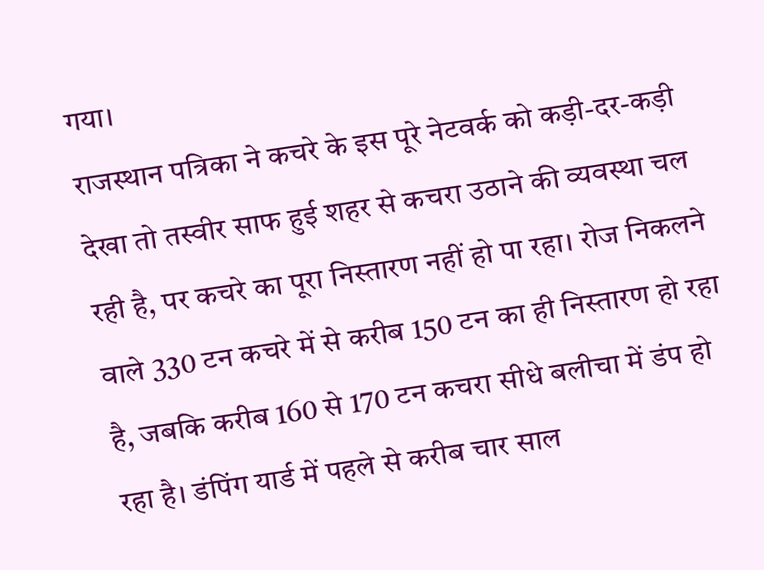गया।
राजस्थान पत्रिका ने कचरे के इस पूरे नेटवर्क को कड़ी-दर-कड़ी देखा तो तस्वीर साफ हुई शहर से कचरा उठाने की व्यवस्था चल रही है, पर कचरे का पूरा निस्तारण नहीं हो पा रहा। रोज निकलने वाले 330 टन कचरे में से करीब 150 टन का ही निस्तारण हो रहा है, जबकि करीब 160 से 170 टन कचरा सीधे बलीचा में डंप हो रहा है। डंपिंग यार्ड में पहले से करीब चार साल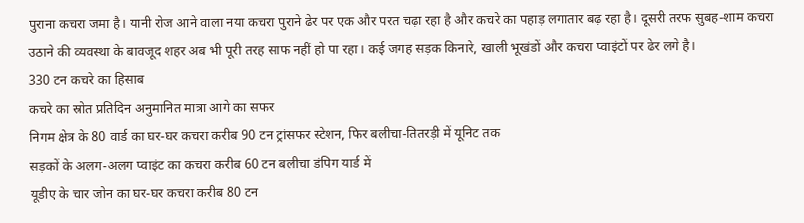पुराना कचरा जमा है। यानी रोज आने वाला नया कचरा पुराने ढेर पर एक और परत चढ़ा रहा है और कचरे का पहाड़ लगातार बढ़ रहा है। दूसरी तरफ सुबह-शाम कचरा उठाने की व्यवस्था के बावजूद शहर अब भी पूरी तरह साफ नहीं हो पा रहा। कई जगह सड़क किनारे, खाली भूखंडों और कचरा प्वाइंटों पर ढेर लगे है।
330 टन कचरे का हिसाब
कचरे का स्रोत प्रतिदिन अनुमानित मात्रा आगे का सफर
निगम क्षेत्र के 80 वार्ड का घर-घर कचरा करीब 90 टन ट्रांसफर स्टेशन, फिर बलीचा-तितरड़ी में यूनिट तक
सड़कों के अलग-अलग प्वाइंट का कचरा करीब 60 टन बलीचा डंपिग यार्ड में
यूडीए के चार जोन का घर-घर कचरा करीब 80 टन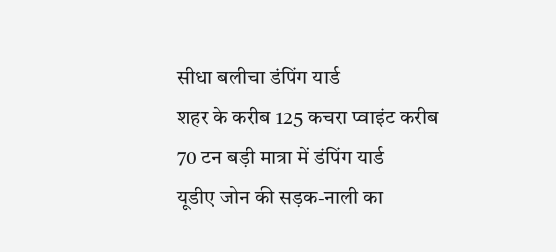सीधा बलीचा डंपिंग यार्ड
शहर के करीब 125 कचरा प्वाइंट करीब 70 टन बड़ी मात्रा में डंपिंग यार्ड
यूडीए जोन की सड़क-नाली का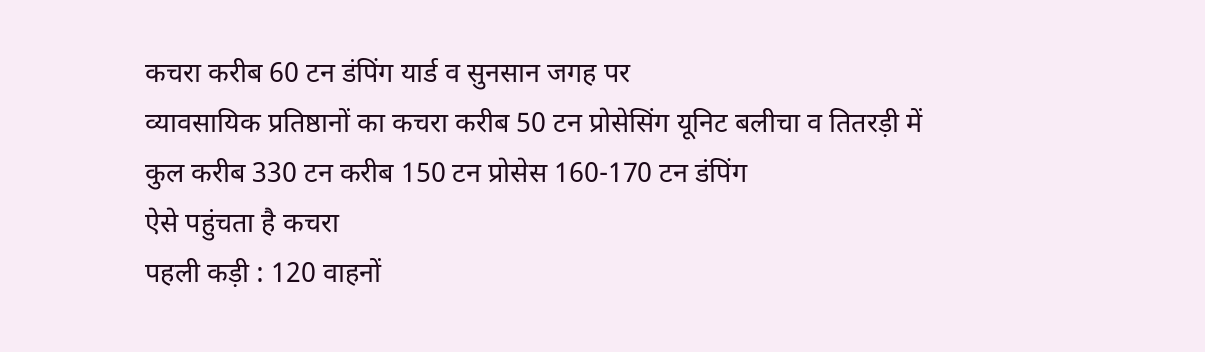कचरा करीब 60 टन डंपिंग यार्ड व सुनसान जगह पर
व्यावसायिक प्रतिष्ठानों का कचरा करीब 50 टन प्रोसेसिंग यूनिट बलीचा व तितरड़ी में
कुल करीब 330 टन करीब 150 टन प्रोसेस 160-170 टन डंपिंग
ऐसे पहुंचता है कचरा
पहली कड़ी : 120 वाहनों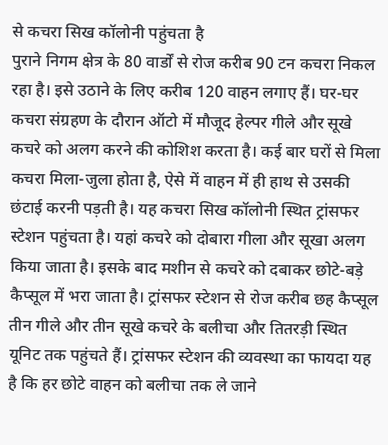से कचरा सिख कॉलोनी पहुंचता है
पुराने निगम क्षेत्र के 80 वार्डों से रोज करीब 90 टन कचरा निकल रहा है। इसे उठाने के लिए करीब 120 वाहन लगाए हैं। घर-घर कचरा संग्रहण के दौरान ऑटो में मौजूद हेल्पर गीले और सूखे कचरे को अलग करने की कोशिश करता है। कई बार घरों से मिला कचरा मिला-जुला होता है, ऐसे में वाहन में ही हाथ से उसकी छंटाई करनी पड़ती है। यह कचरा सिख कॉलोनी स्थित ट्रांसफर स्टेशन पहुंचता है। यहां कचरे को दोबारा गीला और सूखा अलग किया जाता है। इसके बाद मशीन से कचरे को दबाकर छोटे-बड़े कैप्सूल में भरा जाता है। ट्रांसफर स्टेशन से रोज करीब छह कैप्सूल तीन गीले और तीन सूखे कचरे के बलीचा और तितरड़ी स्थित यूनिट तक पहुंचते हैं। ट्रांसफर स्टेशन की व्यवस्था का फायदा यह है कि हर छोटे वाहन को बलीचा तक ले जाने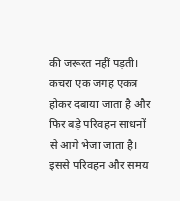की जरूरत नहीं पड़ती। कचरा एक जगह एकत्र होकर दबाया जाता है और फिर बड़े परिवहन साधनों से आगे भेजा जाता है। इससे परिवहन और समय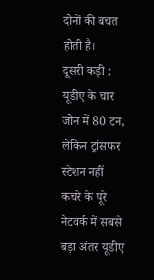दोनों की बचत होती है।
दूसरी कड़ी : यूडीए के चार जोन में 80 टन, लेकिन ट्रांसफर स्टेशन नहीं
कचरे के पूरे नेटवर्क में सबसे बड़ा अंतर यूडीए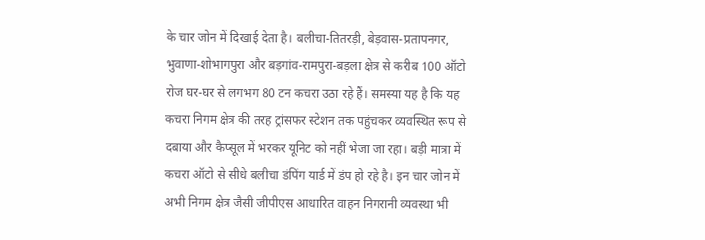के चार जोन में दिखाई देता है। बलीचा-तितरड़ी, बेड़वास-प्रतापनगर, भुवाणा-शोभागपुरा और बड़गांव-रामपुरा-बड़ला क्षेत्र से करीब 100 ऑटो रोज घर-घर से लगभग 80 टन कचरा उठा रहे हैं। समस्या यह है कि यह कचरा निगम क्षेत्र की तरह ट्रांसफर स्टेशन तक पहुंचकर व्यवस्थित रूप से दबाया और कैप्सूल में भरकर यूनिट को नहीं भेजा जा रहा। बड़ी मात्रा में कचरा ऑटो से सीधे बलीचा डंपिंग यार्ड में डंप हो रहे है। इन चार जोन में अभी निगम क्षेत्र जैसी जीपीएस आधारित वाहन निगरानी व्यवस्था भी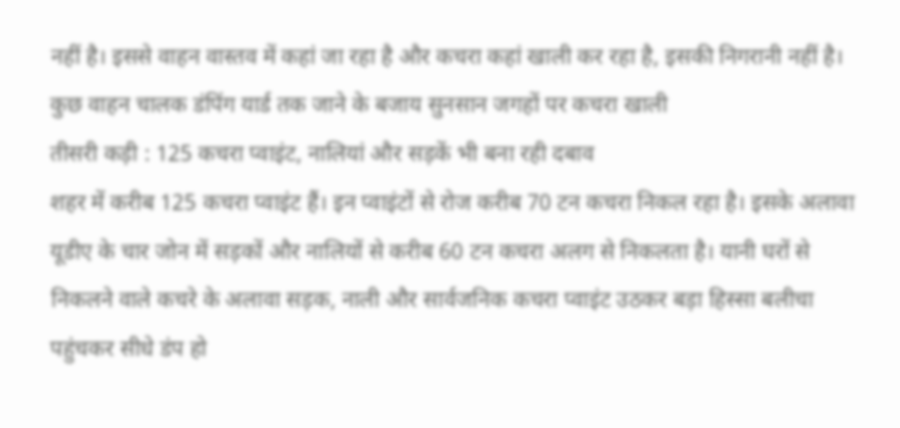नहीं है। इससे वाहन वास्तव में कहां जा रहा है और कचरा कहां खाली कर रहा है, इसकी निगरानी नहीं है। कुछ वाहन चालक डंपिंग यार्ड तक जाने के बजाय सुनसान जगहों पर कचरा खाली
तीसरी कड़ी : 125 कचरा प्वाइंट, नालियां और सड़कें भी बना रही दबाव
शहर में करीब 125 कचरा प्वाइंट हैं। इन प्वाइंटों से रोज करीब 70 टन कचरा निकल रहा है। इसके अलावा यूडीए के चार जोन में सड़कों और नालियों से करीब 60 टन कचरा अलग से निकलता है। यानी घरों से निकलने वाले कचरे के अलावा सड़क, नाली और सार्वजनिक कचरा प्वाइंट उठकर बड़ा हिस्सा बलीचा पहुंचकर सीधे डंप हो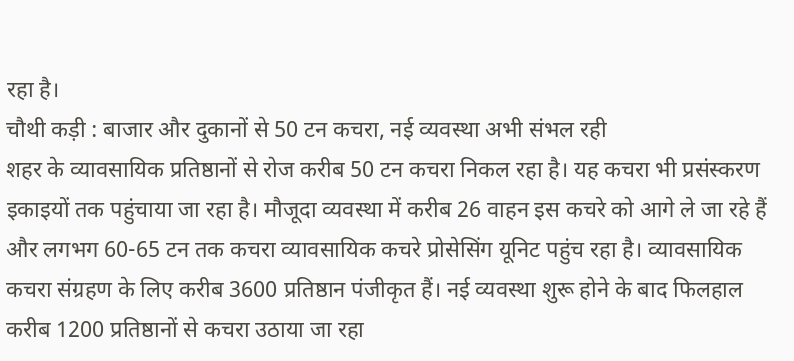रहा है।
चौथी कड़ी : बाजार और दुकानों से 50 टन कचरा, नई व्यवस्था अभी संभल रही
शहर के व्यावसायिक प्रतिष्ठानों से रोज करीब 50 टन कचरा निकल रहा है। यह कचरा भी प्रसंस्करण इकाइयों तक पहुंचाया जा रहा है। मौजूदा व्यवस्था में करीब 26 वाहन इस कचरे को आगे ले जा रहे हैं और लगभग 60-65 टन तक कचरा व्यावसायिक कचरे प्रोसेसिंग यूनिट पहुंच रहा है। व्यावसायिक कचरा संग्रहण के लिए करीब 3600 प्रतिष्ठान पंजीकृत हैं। नई व्यवस्था शुरू होने के बाद फिलहाल करीब 1200 प्रतिष्ठानों से कचरा उठाया जा रहा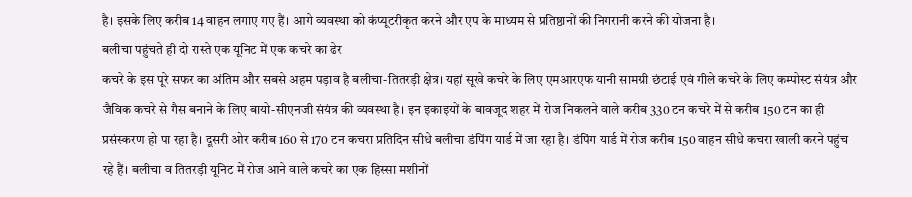है। इसके लिए करीब 14 वाहन लगाए गए हैं। आगे व्यवस्था को कंप्यूटरीकृत करने और एप के माध्यम से प्रतिष्ठानों की निगरानी करने की योजना है।
बलीचा पहुंचते ही दो रास्ते एक यूनिट में एक कचरे का ढेर
कचरे के इस पूरे सफर का अंतिम और सबसे अहम पड़ाव है बलीचा-तितरड़ी क्षेत्र। यहां सूखे कचरे के लिए एमआरएफ यानी सामग्री छंटाई एवं गीले कचरे के लिए कम्पोस्ट संयंत्र और जैविक कचरे से गैस बनाने के लिए बायो-सीएनजी संयंत्र की व्यवस्था है। इन इकाइयों के बावजूद शहर में रोज निकलने वाले करीब 330 टन कचरे में से करीब 150 टन का ही प्रसंस्करण हो पा रहा है। दूसरी ओर करीब 160 से 170 टन कचरा प्रतिदिन सीधे बलीचा डंपिंग यार्ड में जा रहा है। डंपिंग यार्ड में रोज करीब 150 वाहन सीधे कचरा खाली करने पहुंच रहे हैं। बलीचा व तितरड़ी यूनिट में रोज आने वाले कचरे का एक हिस्सा मशीनों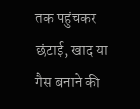तक पहुंचकर छंटाई, खाद या गैस बनाने की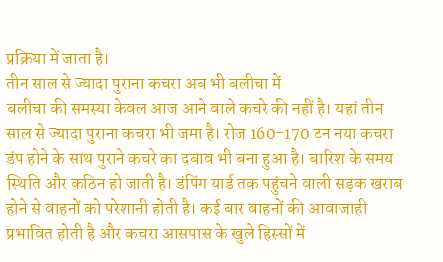प्रक्रिया में जाता है।
तीन साल से ज्यादा पुराना कचरा अब भी बलीचा में
बलीचा की समस्या केवल आज आने वाले कचरे की नहीं है। यहां तीन साल से ज्यादा पुराना कचरा भी जमा है। रोज 160-170 टन नया कचरा डंप होने के साथ पुराने कचरे का दबाव भी बना हुआ है। बारिश के समय स्थिति और कठिन हो जाती है। डंपिंग यार्ड तक पहुंचने वाली सड़क खराब होने से वाहनों को परेशानी होती है। कई बार वाहनों की आवाजाही प्रभावित होती है और कचरा आसपास के खुले हिस्सों में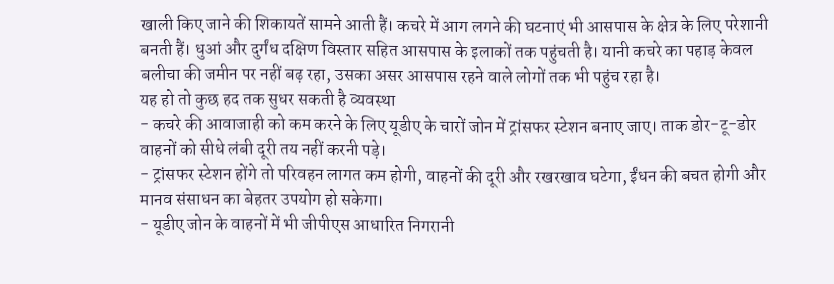खाली किए जाने की शिकायतें सामने आती हैं। कचरे में आग लगने की घटनाएं भी आसपास के क्षेत्र के लिए परेशानी बनती हैं। धुआं और दुर्गंध दक्षिण विस्तार सहित आसपास के इलाकों तक पहुंचती है। यानी कचरे का पहाड़ केवल बलीचा की जमीन पर नहीं बढ़ रहा, उसका असर आसपास रहने वाले लोगों तक भी पहुंच रहा है।
यह हो तो कुछ हद तक सुधर सकती है व्यवस्था
- कचरे की आवाजाही को कम करने के लिए यूडीए के चारों जोन में ट्रांसफर स्टेशन बनाए जाए। ताक डोर-टू-डोर वाहनों को सीधे लंबी दूरी तय नहीं करनी पड़े।
- ट्रांसफर स्टेशन होंगे तो परिवहन लागत कम होगी, वाहनों की दूरी और रखरखाव घटेगा, ईंधन की बचत होगी और मानव संसाधन का बेहतर उपयोग हो सकेगा।
- यूडीए जोन के वाहनों में भी जीपीएस आधारित निगरानी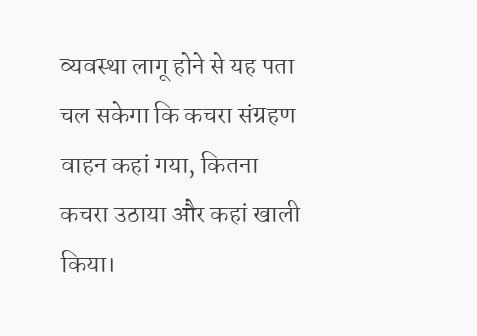व्यवस्था लागू होने से यह पता चल सकेगा कि कचरा संग्रहण वाहन कहां गया, कितना कचरा उठाया और कहां खाली किया।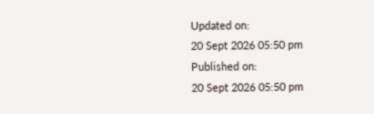Updated on:
20 Sept 2026 05:50 pm
Published on:
20 Sept 2026 05:50 pm